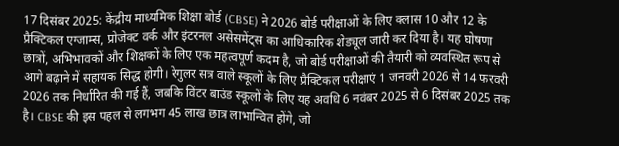17 दिसंबर 2025: केंद्रीय माध्यमिक शिक्षा बोर्ड (CBSE) ने 2026 बोर्ड परीक्षाओं के लिए क्लास 10 और 12 के प्रैक्टिकल एग्जाम्स, प्रोजेक्ट वर्क और इंटरनल असेसमेंट्स का आधिकारिक शेड्यूल जारी कर दिया है। यह घोषणा छात्रों, अभिभावकों और शिक्षकों के लिए एक महत्वपूर्ण कदम है, जो बोर्ड परीक्षाओं की तैयारी को व्यवस्थित रूप से आगे बढ़ाने में सहायक सिद्ध होगी। रेगुलर सत्र वाले स्कूलों के लिए प्रैक्टिकल परीक्षाएं 1 जनवरी 2026 से 14 फरवरी 2026 तक निर्धारित की गई हैं, जबकि विंटर बाउंड स्कूलों के लिए यह अवधि 6 नवंबर 2025 से 6 दिसंबर 2025 तक है। CBSE की इस पहल से लगभग 45 लाख छात्र लाभान्वित होंगे, जो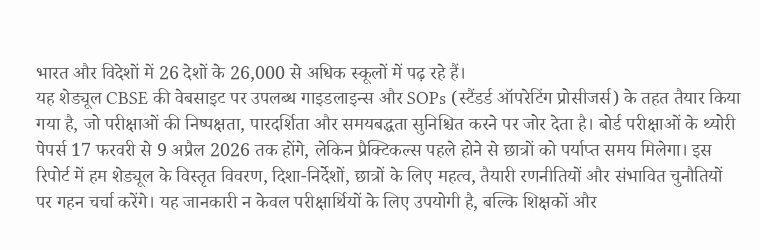भारत और विदेशों में 26 देशों के 26,000 से अधिक स्कूलों में पढ़ रहे हैं।
यह शेड्यूल CBSE की वेबसाइट पर उपलब्ध गाइडलाइन्स और SOPs (स्टैंडर्ड ऑपरेटिंग प्रोसीजर्स) के तहत तैयार किया गया है, जो परीक्षाओं की निष्पक्षता, पारदर्शिता और समयबद्धता सुनिश्चित करने पर जोर देता है। बोर्ड परीक्षाओं के थ्योरी पेपर्स 17 फरवरी से 9 अप्रैल 2026 तक होंगे, लेकिन प्रैक्टिकल्स पहले होने से छात्रों को पर्याप्त समय मिलेगा। इस रिपोर्ट में हम शेड्यूल के विस्तृत विवरण, दिशा-निर्देशों, छात्रों के लिए महत्व, तैयारी रणनीतियों और संभावित चुनौतियों पर गहन चर्चा करेंगे। यह जानकारी न केवल परीक्षार्थियों के लिए उपयोगी है, बल्कि शिक्षकों और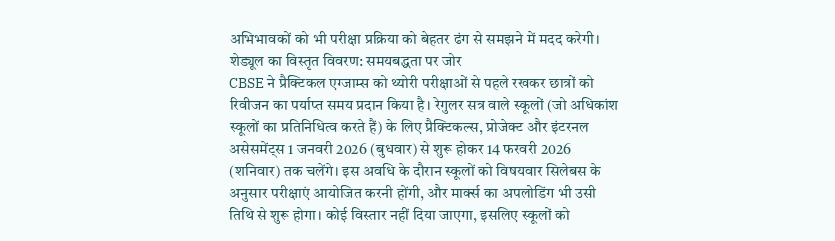अभिभावकों को भी परीक्षा प्रक्रिया को बेहतर ढंग से समझने में मदद करेगी।
शेड्यूल का विस्तृत विवरण: समयबद्धता पर जोर
CBSE ने प्रैक्टिकल एग्जाम्स को थ्योरी परीक्षाओं से पहले रखकर छात्रों को रिवीजन का पर्याप्त समय प्रदान किया है। रेगुलर सत्र वाले स्कूलों (जो अधिकांश स्कूलों का प्रतिनिधित्व करते हैं) के लिए प्रैक्टिकल्स, प्रोजेक्ट और इंटरनल असेसमेंट्स 1 जनवरी 2026 (बुधवार) से शुरू होकर 14 फरवरी 2026 (शनिवार) तक चलेंगे। इस अवधि के दौरान स्कूलों को विषयवार सिलेबस के अनुसार परीक्षाएं आयोजित करनी होंगी, और मार्क्स का अपलोडिंग भी उसी तिथि से शुरू होगा। कोई विस्तार नहीं दिया जाएगा, इसलिए स्कूलों को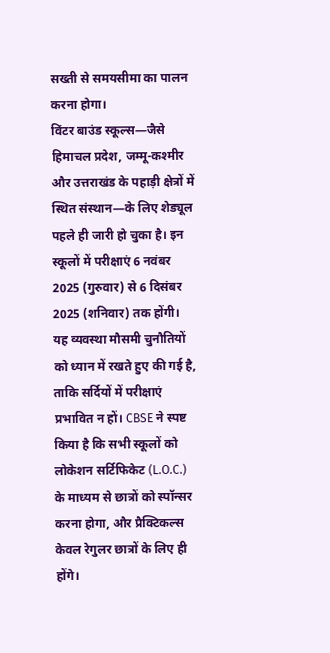सख्ती से समयसीमा का पालन करना होगा।
विंटर बाउंड स्कूल्स—जैसे हिमाचल प्रदेश, जम्मू-कश्मीर और उत्तराखंड के पहाड़ी क्षेत्रों में स्थित संस्थान—के लिए शेड्यूल पहले ही जारी हो चुका है। इन स्कूलों में परीक्षाएं 6 नवंबर 2025 (गुरुवार) से 6 दिसंबर 2025 (शनिवार) तक होंगी। यह व्यवस्था मौसमी चुनौतियों को ध्यान में रखते हुए की गई है, ताकि सर्दियों में परीक्षाएं प्रभावित न हों। CBSE ने स्पष्ट किया है कि सभी स्कूलों को लोकेशन सर्टिफिकेट (L.O.C.) के माध्यम से छात्रों को स्पॉन्सर करना होगा, और प्रैक्टिकल्स केवल रेगुलर छात्रों के लिए ही होंगे।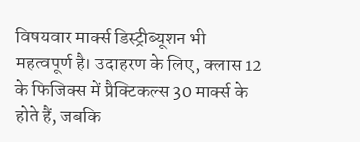विषयवार मार्क्स डिस्ट्रीब्यूशन भी महत्वपूर्ण है। उदाहरण के लिए, क्लास 12 के फिजिक्स में प्रैक्टिकल्स 30 मार्क्स के होते हैं, जबकि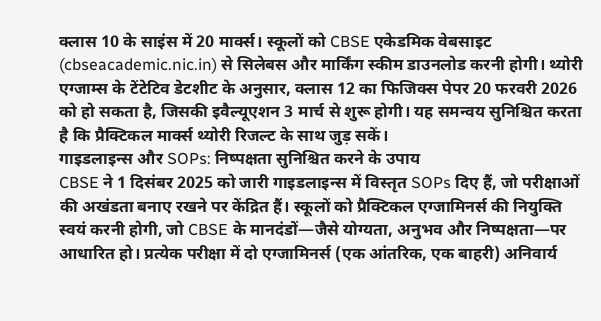क्लास 10 के साइंस में 20 मार्क्स। स्कूलों को CBSE एकेडमिक वेबसाइट (cbseacademic.nic.in) से सिलेबस और मार्किंग स्कीम डाउनलोड करनी होगी। थ्योरी एग्जाम्स के टेंटेटिव डेटशीट के अनुसार, क्लास 12 का फिजिक्स पेपर 20 फरवरी 2026 को हो सकता है, जिसकी इवैल्यूएशन 3 मार्च से शुरू होगी। यह समन्वय सुनिश्चित करता है कि प्रैक्टिकल मार्क्स थ्योरी रिजल्ट के साथ जुड़ सकें।
गाइडलाइन्स और SOPs: निष्पक्षता सुनिश्चित करने के उपाय
CBSE ने 1 दिसंबर 2025 को जारी गाइडलाइन्स में विस्तृत SOPs दिए हैं, जो परीक्षाओं की अखंडता बनाए रखने पर केंद्रित हैं। स्कूलों को प्रैक्टिकल एग्जामिनर्स की नियुक्ति स्वयं करनी होगी, जो CBSE के मानदंडों—जैसे योग्यता, अनुभव और निष्पक्षता—पर आधारित हो। प्रत्येक परीक्षा में दो एग्जामिनर्स (एक आंतरिक, एक बाहरी) अनिवार्य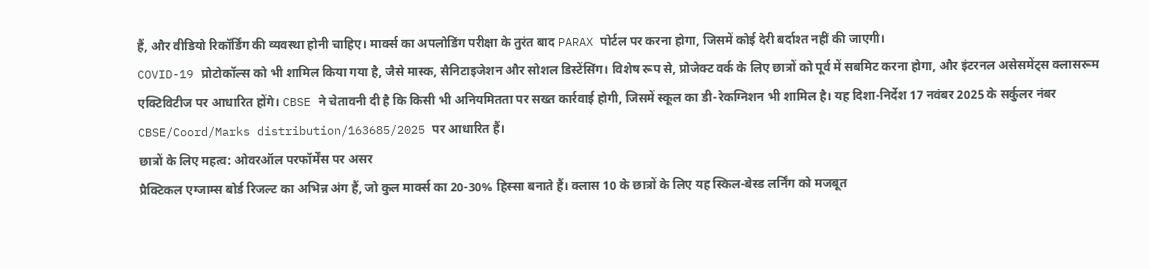हैं, और वीडियो रिकॉर्डिंग की व्यवस्था होनी चाहिए। मार्क्स का अपलोडिंग परीक्षा के तुरंत बाद PARAX पोर्टल पर करना होगा, जिसमें कोई देरी बर्दाश्त नहीं की जाएगी।
COVID-19 प्रोटोकॉल्स को भी शामिल किया गया है, जैसे मास्क, सैनिटाइजेशन और सोशल डिस्टेंसिंग। विशेष रूप से, प्रोजेक्ट वर्क के लिए छात्रों को पूर्व में सबमिट करना होगा, और इंटरनल असेसमेंट्स क्लासरूम एक्टिविटीज पर आधारित होंगे। CBSE ने चेतावनी दी है कि किसी भी अनियमितता पर सख्त कार्रवाई होगी, जिसमें स्कूल का डी-रेकग्निशन भी शामिल है। यह दिशा-निर्देश 17 नवंबर 2025 के सर्कुलर नंबर CBSE/Coord/Marks distribution/163685/2025 पर आधारित हैं।
छात्रों के लिए महत्व: ओवरऑल परफॉर्मेंस पर असर
प्रैक्टिकल एग्जाम्स बोर्ड रिजल्ट का अभिन्न अंग हैं, जो कुल मार्क्स का 20-30% हिस्सा बनाते हैं। क्लास 10 के छात्रों के लिए यह स्किल-बेस्ड लर्निंग को मजबूत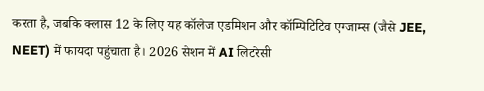करता है, जबकि क्लास 12 के लिए यह कॉलेज एडमिशन और कॉम्पिटिटिव एग्जाम्स (जैसे JEE, NEET) में फायदा पहुंचाता है। 2026 सेशन में AI लिटरेसी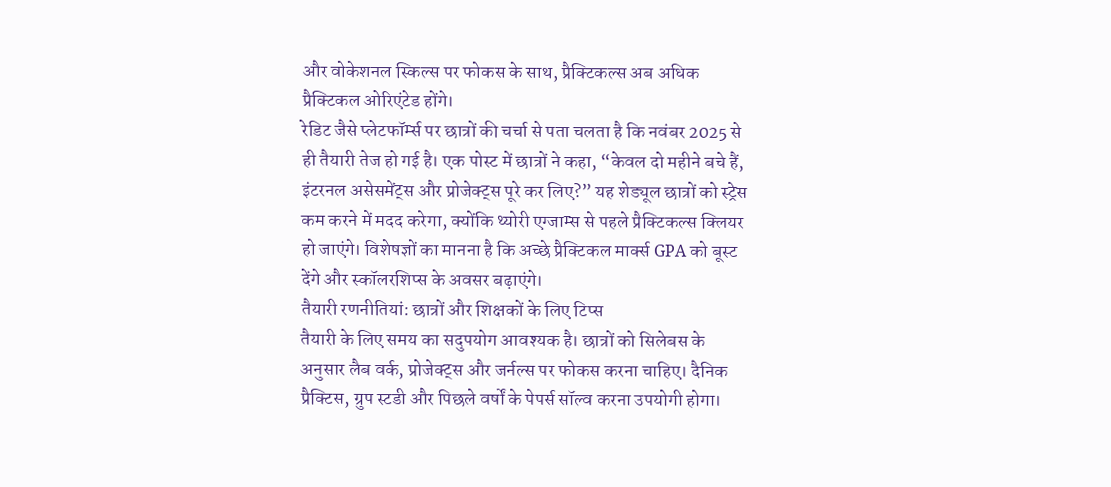और वोकेशनल स्किल्स पर फोकस के साथ, प्रैक्टिकल्स अब अधिक प्रैक्टिकल ओरिएंटेड होंगे।
रेडिट जैसे प्लेटफॉर्म्स पर छात्रों की चर्चा से पता चलता है कि नवंबर 2025 से ही तैयारी तेज हो गई है। एक पोस्ट में छात्रों ने कहा, “केवल दो महीने बचे हैं, इंटरनल असेसमेंट्स और प्रोजेक्ट्स पूरे कर लिए?” यह शेड्यूल छात्रों को स्ट्रेस कम करने में मदद करेगा, क्योंकि थ्योरी एग्जाम्स से पहले प्रैक्टिकल्स क्लियर हो जाएंगे। विशेषज्ञों का मानना है कि अच्छे प्रैक्टिकल मार्क्स GPA को बूस्ट देंगे और स्कॉलरशिप्स के अवसर बढ़ाएंगे।
तैयारी रणनीतियां: छात्रों और शिक्षकों के लिए टिप्स
तैयारी के लिए समय का सदुपयोग आवश्यक है। छात्रों को सिलेबस के अनुसार लैब वर्क, प्रोजेक्ट्स और जर्नल्स पर फोकस करना चाहिए। दैनिक प्रैक्टिस, ग्रुप स्टडी और पिछले वर्षों के पेपर्स सॉल्व करना उपयोगी होगा।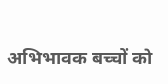अभिभावक बच्चों को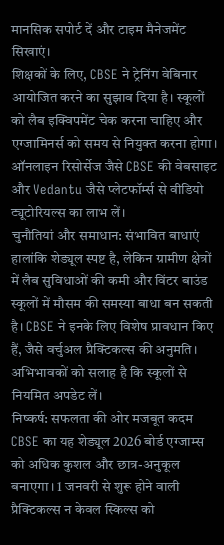मानसिक सपोर्ट दें और टाइम मैनेजमेंट सिखाएं।
शिक्षकों के लिए, CBSE ने ट्रेनिंग वेबिनार आयोजित करने का सुझाव दिया है। स्कूलों को लैब इक्विपमेंट चेक करना चाहिए और एग्जामिनर्स को समय से नियुक्त करना होगा। ऑनलाइन रिसोर्सेज जैसे CBSE की वेबसाइट और Vedantu जैसे प्लेटफॉर्म्स से वीडियो ट्यूटोरियल्स का लाभ लें।
चुनौतियां और समाधान: संभावित बाधाएं
हालांकि शेड्यूल स्पष्ट है, लेकिन ग्रामीण क्षेत्रों में लैब सुविधाओं की कमी और विंटर बाउंड स्कूलों में मौसम की समस्या बाधा बन सकती है। CBSE ने इनके लिए विशेष प्रावधान किए हैं, जैसे वर्चुअल प्रैक्टिकल्स की अनुमति। अभिभावकों को सलाह है कि स्कूलों से नियमित अपडेट लें।
निष्कर्ष: सफलता की ओर मजबूत कदम
CBSE का यह शेड्यूल 2026 बोर्ड एग्जाम्स को अधिक कुशल और छात्र-अनुकूल बनाएगा। 1 जनवरी से शुरू होने वाली प्रैक्टिकल्स न केवल स्किल्स को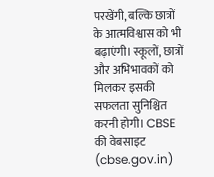परखेंगी, बल्कि छात्रों के आत्मविश्वास को भी बढ़ाएंगी। स्कूलों, छात्रों और अभिभावकों को मिलकर इसकी सफलता सुनिश्चित करनी होगी। CBSE की वेबसाइट (cbse.gov.in)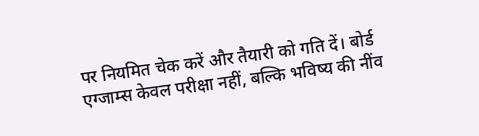पर नियमित चेक करें और तैयारी को गति दें। बोर्ड एग्जाम्स केवल परीक्षा नहीं, बल्कि भविष्य की नींव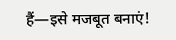हैं—इसे मजबूत बनाएं!